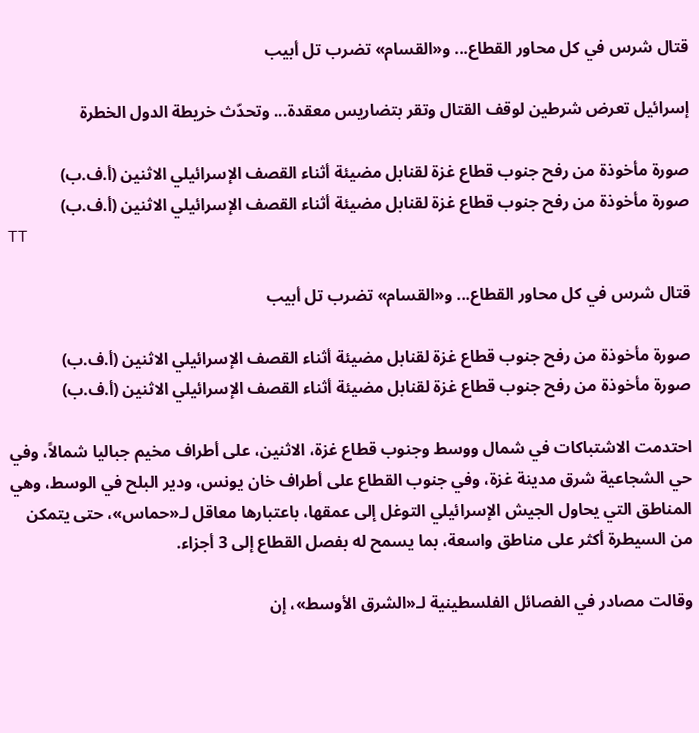قتال شرس في كل محاور القطاع... و«القسام» تضرب تل أبيب

إسرائيل تعرض شرطين لوقف القتال وتقر بتضاريس معقدة... وتحدّث خريطة الدول الخطرة

صورة مأخوذة من رفح جنوب قطاع غزة لقنابل مضيئة أثناء القصف الإسرائيلي الاثنين (أ.ف.ب)
صورة مأخوذة من رفح جنوب قطاع غزة لقنابل مضيئة أثناء القصف الإسرائيلي الاثنين (أ.ف.ب)
TT

قتال شرس في كل محاور القطاع... و«القسام» تضرب تل أبيب

صورة مأخوذة من رفح جنوب قطاع غزة لقنابل مضيئة أثناء القصف الإسرائيلي الاثنين (أ.ف.ب)
صورة مأخوذة من رفح جنوب قطاع غزة لقنابل مضيئة أثناء القصف الإسرائيلي الاثنين (أ.ف.ب)

احتدمت الاشتباكات في شمال ووسط وجنوب قطاع غزة، الاثنين، على أطراف مخيم جباليا شمالاً، وفي حي الشجاعية شرق مدينة غزة، وفي جنوب القطاع على أطراف خان يونس، ودير البلح في الوسط، وهي المناطق التي يحاول الجيش الإسرائيلي التوغل إلى عمقها، باعتبارها معاقل لـ«حماس»، حتى يتمكن من السيطرة أكثر على مناطق واسعة، بما يسمح له بفصل القطاع إلى 3 أجزاء.

وقالت مصادر في الفصائل الفلسطينية لـ«الشرق الأوسط»، إن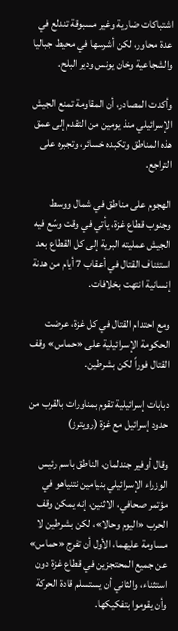اشتباكات ضارية وغير مسبوقة تندلع في عدة محاور، لكن أشرسها في محيط جباليا والشجاعية وخان يونس ودير البلح.

وأكدت المصادر، أن المقاومة تمنع الجيش الإسرائيلي منذ يومين من التقدم إلى عمق هذه المناطق وتكبده خسائر، وتجبره على التراجع.

الهجوم على مناطق في شمال ووسط وجنوب قطاع غزة، يأتي في وقت وسّع فيه الجيش عمليته البرية إلى كل القطاع بعد استئناف القتال في أعقاب 7 أيام من هدنة إنسانية انتهت بخلافات.

ومع احتدام القتال في كل غزة، عرضت الحكومة الإسرائيلية على «حماس» وقف القتال فوراً لكن بشرطين.

دبابات إسرائيلية تقوم بمناورات بالقرب من حدود إسرائيل مع غزة (رويترز)

وقال أوفير جندلمان، الناطق باسم رئيس الوزراء الإسرائيلي بنيامين نتنياهو في مؤتمر صحافي، الاثنين، إنه يمكن وقف الحرب «اليوم وحالا»، لكن بشرطين لا مساومة عليهما، الأول أن تفرج «حماس» عن جميع المحتجزين في قطاع غزة دون استثناء، والثاني أن يستسلم قادة الحركة وأن يقوموا بتفكيكها.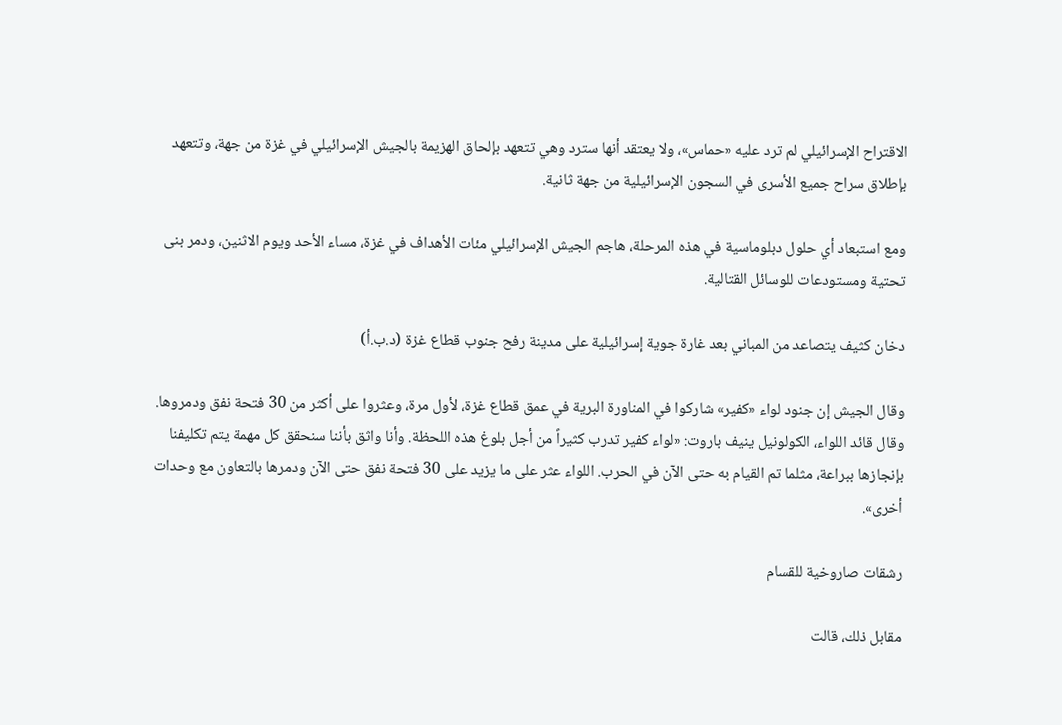الاقتراح الإسرائيلي لم ترد عليه «حماس»، ولا يعتقد أنها سترد وهي تتعهد بإلحاق الهزيمة بالجيش الإسرائيلي في غزة من جهة، وتتعهد بإطلاق سراح جميع الأسرى في السجون الإسرائيلية من جهة ثانية.

ومع استبعاد أي حلول دبلوماسية في هذه المرحلة، هاجم الجيش الإسرائيلي مئات الأهداف في غزة، مساء الأحد ويوم الاثنين، ودمر بنى تحتية ومستودعات للوسائل القتالية.

دخان كثيف يتصاعد من المباني بعد غارة جوية إسرائيلية على مدينة رفح جنوب قطاع غزة (د.ب.أ)

وقال الجيش إن جنود لواء «كفير» شاركوا في المناورة البرية في عمق قطاع غزة، لأول مرة، وعثروا على أكثر من 30 فتحة نفق ودمروها. وقال قائد اللواء، الكولونيل ينيف باروت: «لواء كفير تدرب كثيراً من أجل بلوغ هذه اللحظة. وأنا واثق بأننا سنحقق كل مهمة يتم تكليفنا بإنجازها ببراعة، مثلما تم القيام به حتى الآن في الحرب. اللواء عثر على ما يزيد على 30 فتحة نفق حتى الآن ودمرها بالتعاون مع وحدات أخرى».

رشقات صاروخية للقسام

مقابل ذلك، قالت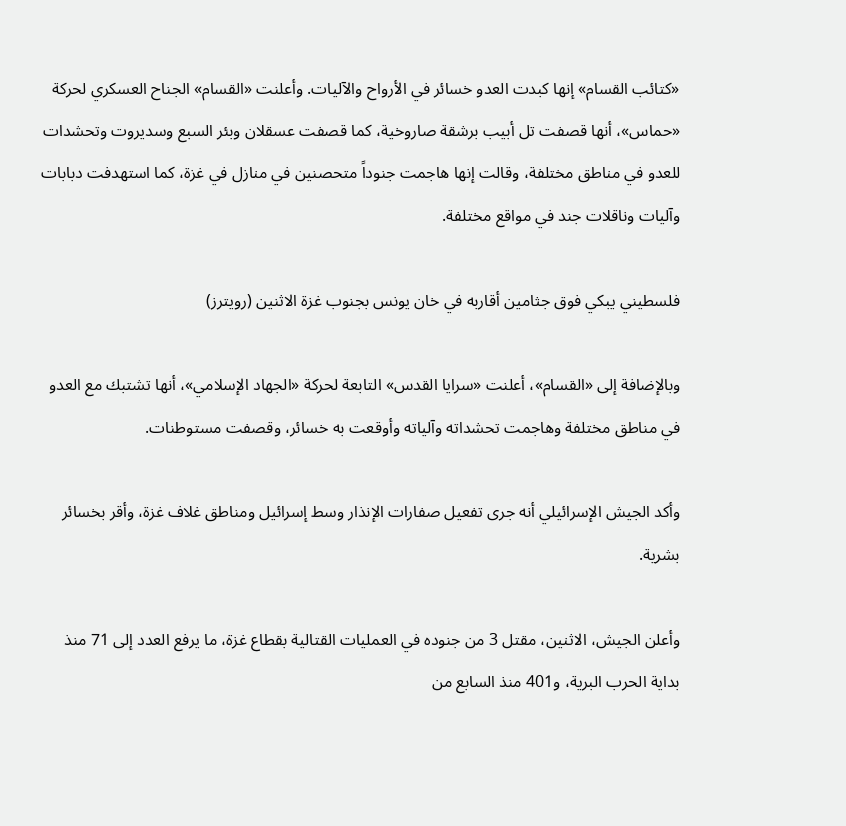«كتائب القسام» إنها كبدت العدو خسائر في الأرواح والآليات. وأعلنت «القسام» الجناح العسكري لحركة «حماس»، أنها قصفت تل أبيب برشقة صاروخية، كما قصفت عسقلان وبئر السبع وسديروت وتحشدات للعدو في مناطق مختلفة، وقالت إنها هاجمت جنوداً متحصنين في منازل في غزة، كما استهدفت دبابات وآليات وناقلات جند في مواقع مختلفة.

فلسطيني يبكي فوق جثامين أقاربه في خان يونس بجنوب غزة الاثنين (رويترز)

وبالإضافة إلى «القسام»، أعلنت «سرايا القدس» التابعة لحركة «الجهاد الإسلامي»، أنها تشتبك مع العدو في مناطق مختلفة وهاجمت تحشداته وآلياته وأوقعت به خسائر، وقصفت مستوطنات.

وأكد الجيش الإسرائيلي أنه جرى تفعيل صفارات الإنذار وسط إسرائيل ومناطق غلاف غزة، وأقر بخسائر بشرية.

وأعلن الجيش، الاثنين، مقتل 3 من جنوده في العمليات القتالية بقطاع غزة، ما يرفع العدد إلى 71 منذ بداية الحرب البرية، و401 منذ السابع من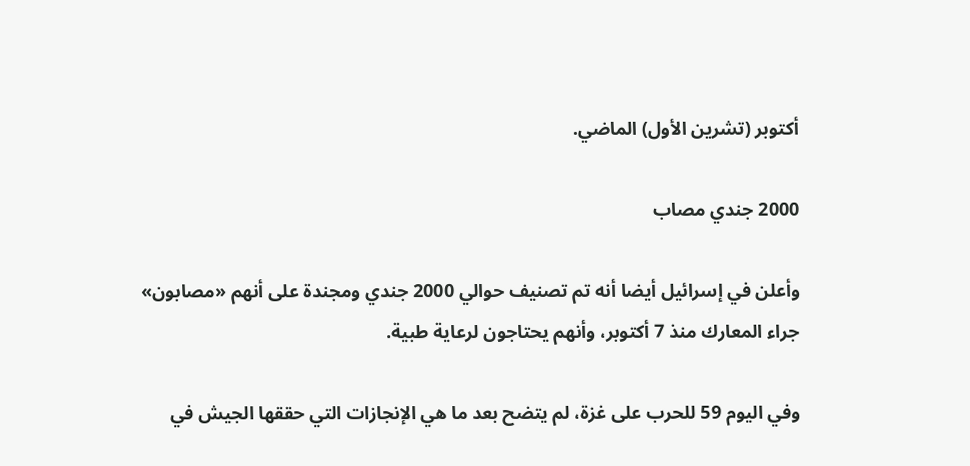أكتوبر (تشرين الأول) الماضي.

2000 جندي مصاب

وأعلن في إسرائيل أيضا أنه تم تصنيف حوالي 2000 جندي ومجندة على أنهم «مصابون» جراء المعارك منذ 7 أكتوبر، وأنهم يحتاجون لرعاية طبية.

وفي اليوم 59 للحرب على غزة، لم يتضح بعد ما هي الإنجازات التي حققها الجيش في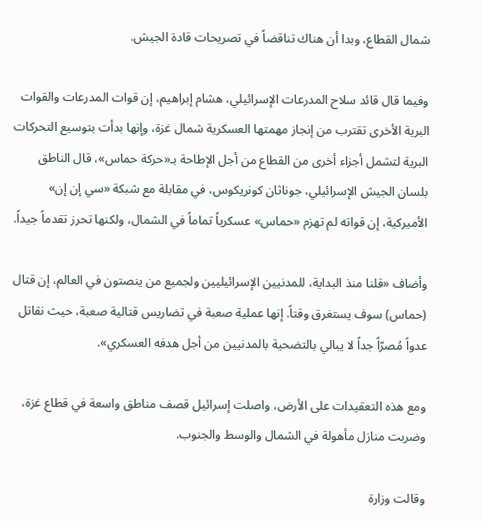شمال القطاع، وبدا أن هناك تناقضاً في تصريحات قادة الجيش.

وفيما قال قائد سلاح المدرعات الإسرائيلي، هشام إبراهيم، إن قوات المدرعات والقوات البرية الأخرى تقترب من إنجاز مهمتها العسكرية شمال غزة، وإنها بدأت بتوسيع التحركات البرية لتشمل أجزاء أخرى من القطاع من أجل الإطاحة بـ«حركة حماس»، قال الناطق بلسان الجيش الإسرائيلي، جوناثان كونريكوس، في مقابلة مع شبكة «سي إن إن» الأميركية، إن قواته لم تهزم «حماس» عسكرياً تماماً في الشمال، ولكنها تحرز تقدماً جيداً.

وأضاف «قلنا منذ البداية، للمدنيين الإسرائيليين ولجميع من ينصتون في العالم، إن قتال (حماس) سوف يستغرق وقتاً. إنها عملية صعبة في تضاريس قتالية صعبة، حيث نقاتل عدواً مُصرّاً جداً لا يبالي بالتضحية بالمدنيين من أجل هدفه العسكري».

ومع هذه التعقيدات على الأرض، واصلت إسرائيل قصف مناطق واسعة في قطاع غزة، وضربت منازل مأهولة في الشمال والوسط والجنوب.

وقالت وزارة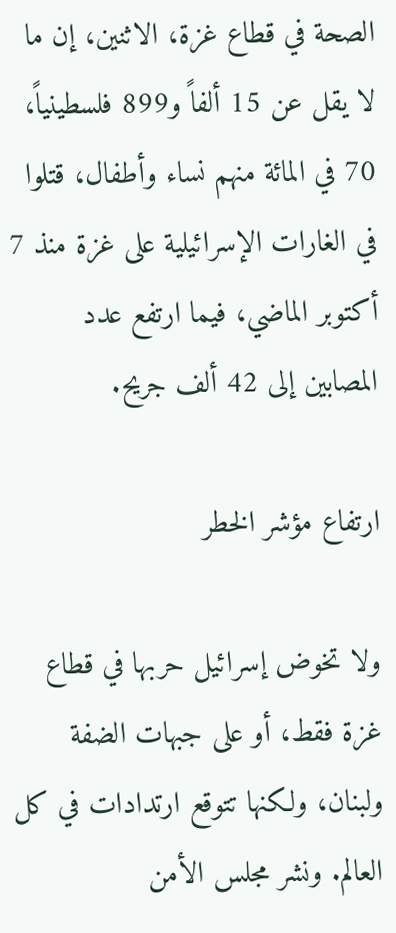الصحة في قطاع غزة، الاثنين، إن ما لا يقل عن 15 ألفاً و899 فلسطينياً، 70 في المائة منهم نساء وأطفال، قتلوا في الغارات الإسرائيلية على غزة منذ 7 أكتوبر الماضي، فيما ارتفع عدد المصابين إلى 42 ألف جريح.

ارتفاع مؤشر الخطر

ولا تخوض إسرائيل حربها في قطاع غزة فقط، أو على جبهات الضفة ولبنان، ولكنها تتوقع ارتدادات في كل العالم. ونشر مجلس الأمن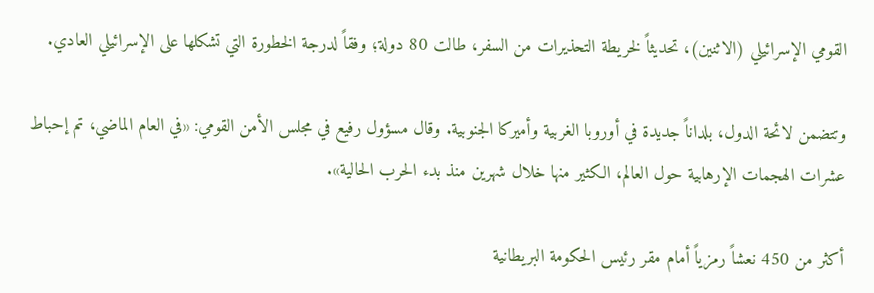القومي الإسرائيلي (الاثنين)، تحديثاً لخريطة التحذيرات من السفر، طالت 80 دولة؛ وفقاً لدرجة الخطورة التي تشكلها على الإسرائيلي العادي.

وتتضمن لائحة الدول، بلداناً جديدة في أوروبا الغربية وأميركا الجنوبية. وقال مسؤول رفيع في مجلس الأمن القومي: «في العام الماضي، تم إحباط عشرات الهجمات الإرهابية حول العالم، الكثير منها خلال شهرين منذ بدء الحرب الحالية».

أكثر من 450 نعشاً رمزياً أمام مقر رئيس الحكومة البريطانية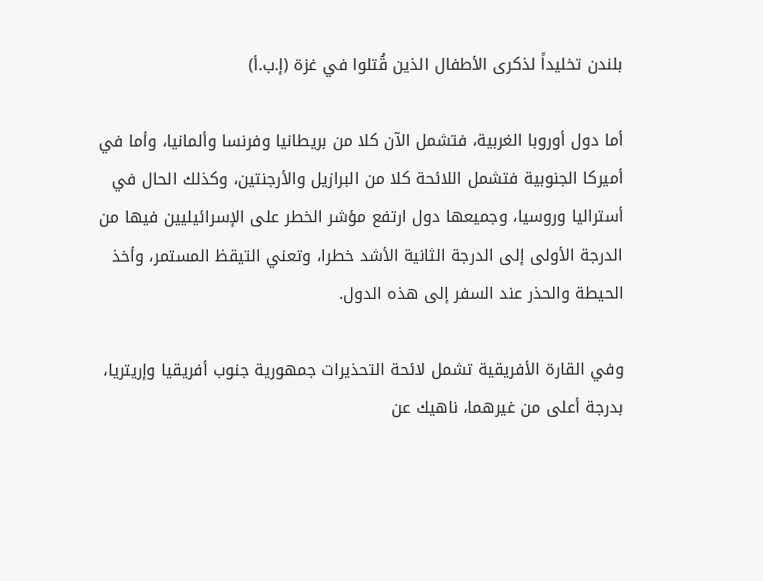بلندن تخليداً لذكرى الأطفال الذين قُتلوا في غزة (إ.ب.أ)

أما دول أوروبا الغربية، فتشمل الآن كلا من بريطانيا وفرنسا وألمانيا، وأما في أميركا الجنوبية فتشمل اللائحة كلا من البرازيل والأرجنتين، وكذلك الحال في أستراليا وروسيا، وجميعها دول ارتفع مؤشر الخطر على الإسرائيليين فيها من الدرجة الأولى إلى الدرجة الثانية الأشد خطرا، وتعني التيقظ المستمر، وأخذ الحيطة والحذر عند السفر إلى هذه الدول.

وفي القارة الأفريقية تشمل لائحة التحذيرات جمهورية جنوب أفريقيا وإريتريا، بدرجة أعلى من غيرهما، ناهيك عن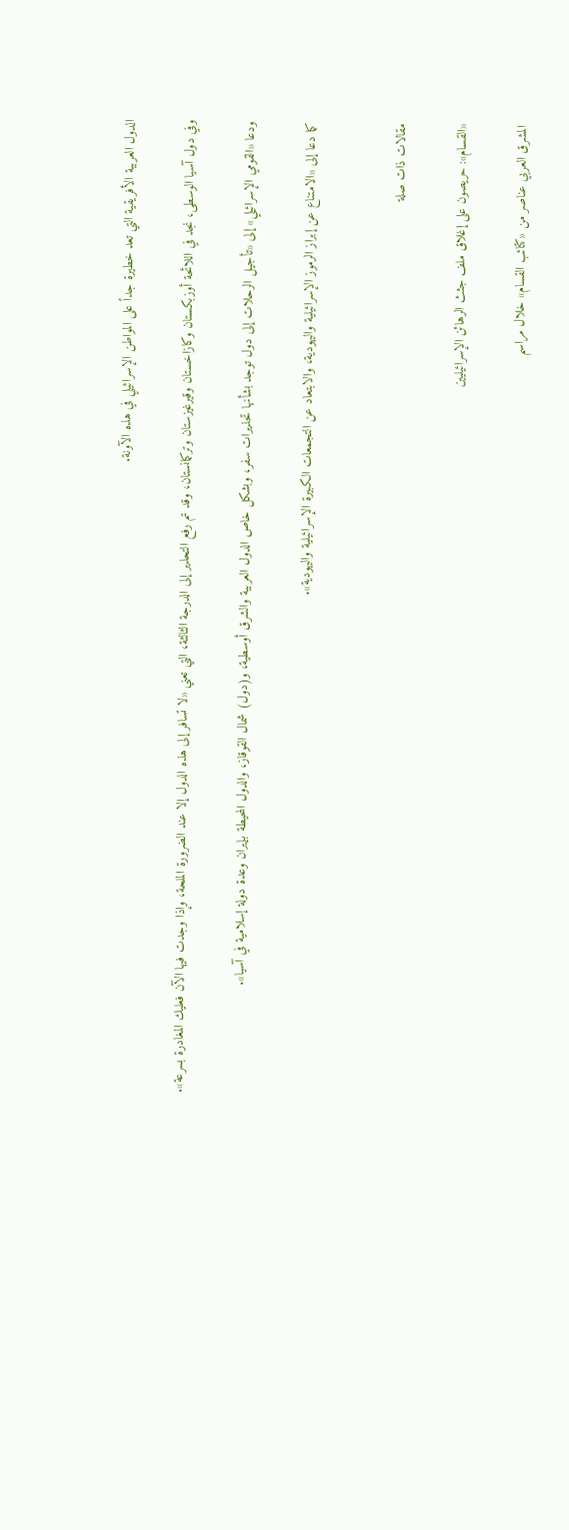الدول العربية الأفريقية التي تعد خطيرة جداً على المواطن الإسرائيلي في هذه الآونة.

وفي دول آسيا الوسطى، نجد في اللائحة أوزبكستان وكازاخستان وقيرغيزستان وتركمانستان، وقد تم رفع التحذير إلى الدرجة الثالثة، التي تعني «لا تسافر إلى هذه الدول إلا عند الضرورة الملحة، وإذا وجدت فيها الآن فعليك المغادرة بسرعة».

ودعا «القومي الإسرائيلي» إلى «تأجيل الرحلات إلى دول توجد بشأنها تحذيرات سفر، وبشكل خاص الدول العربية والشرق أوسطية، و(دول) شمال القوقاز، والدول المحيطة بإيران وعدة دولة إسلامية في آسيا».

كما دعا إلى «الامتناع عن إبراز الرموز الإسرائيلية واليهودية، والابتعاد عن التجمعات الكبيرة الإسرائيلية واليهودية».


مقالات ذات صلة

«القسام»: حريصون على إغلاق ملف جثث الرهائن الإسرائيليين

المشرق العربي عناصر من «كتائب القسام» خلال مراسم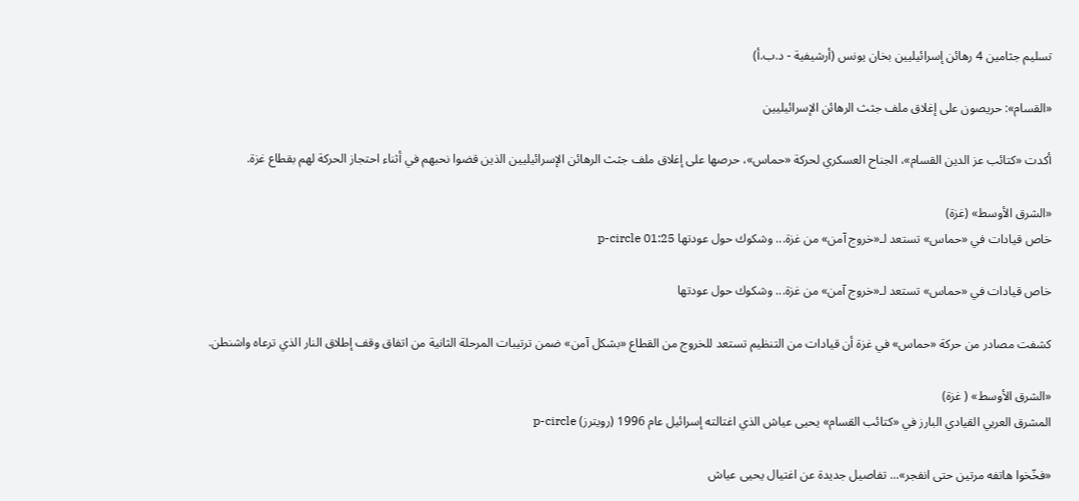تسليم جثامين 4 رهائن إسرائيليين بخان يونس (أرشيفية - د.ب.أ)

«القسام»: حريصون على إغلاق ملف جثث الرهائن الإسرائيليين

أكدت «كتائب عز الدين القسام»، الجناح العسكري لحركة «حماس»، حرصها على إغلاق ملف جثث الرهائن الإسرائيليين الذين قضوا نحبهم في أثناء احتجاز الحركة لهم بقطاع غزة.

«الشرق الأوسط» (غزة)
خاص قيادات في «حماس» تستعد لـ«خروج آمن» من غزة... وشكوك حول عودتها p-circle 01:25

خاص قيادات في «حماس» تستعد لـ«خروج آمن» من غزة... وشكوك حول عودتها

كشفت مصادر من حركة «حماس» في غزة أن قيادات من التنظيم تستعد للخروج من القطاع «بشكل آمن» ضمن ترتيبات المرحلة الثانية من اتفاق وقف إطلاق النار الذي ترعاه واشنطن.

«الشرق الأوسط» ( غزة)
المشرق العربي القيادي البارز في «كتائب القسام» يحيى عياش الذي اغتالته إسرائيل عام 1996 (رويترز) p-circle

«فخّخوا هاتفه مرتين حتى انفجر»... تفاصيل جديدة عن اغتيال يحيى عياش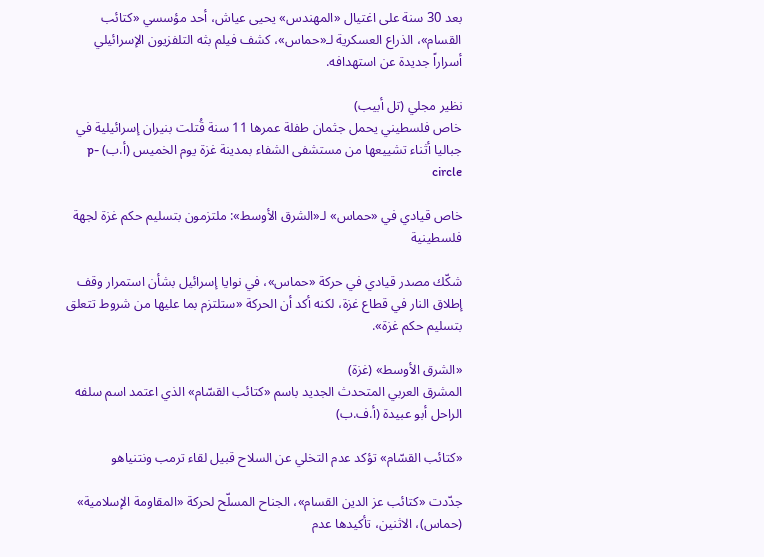بعد 30 سنة على اغتيال «المهندس» يحيى عياش، أحد مؤسسي «كتائب القسام»، الذراع العسكرية لـ«حماس»، كشف فيلم بثه التلفزيون الإسرائيلي أسراراً جديدة عن استهدافه.

نظير مجلي (تل أبيب)
خاص فلسطيني يحمل جثمان طفلة عمرها 11 سنة قُتلت بنيران إسرائيلية في جباليا أثناء تشييعها من مستشفى الشفاء بمدينة غزة يوم الخميس (أ.ب) p-circle

خاص قيادي في «حماس» لـ«الشرق الأوسط»: ملتزمون بتسليم حكم غزة لجهة فلسطينية

شكّك مصدر قيادي في حركة «حماس»، في نوايا إسرائيل بشأن استمرار وقف إطلاق النار في قطاع غزة، لكنه أكد أن الحركة «ستلتزم بما عليها من شروط تتعلق بتسليم حكم غزة».

«الشرق الأوسط» (غزة)
المشرق العربي المتحدث الجديد باسم «كتائب القسّام» الذي اعتمد اسم سلفه الراحل أبو عبيدة (أ.ف.ب)

«كتائب القسّام» تؤكد عدم التخلي عن السلاح قبيل لقاء ترمب ونتنياهو

جدّدت «كتائب عز الدين القسام»، الجناح المسلّح لحركة «المقاومة الإسلامية» (حماس)، الاثنين، تأكيدها عدم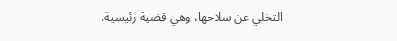التخلي عن سلاحها، وهي قضية رئيسية.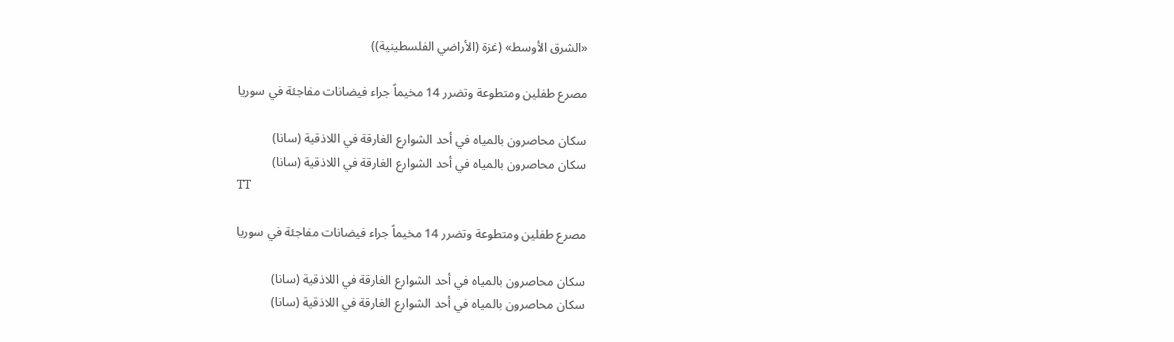«الشرق الأوسط» (غزة (الأراضي الفلسطينية))

مصرع طفلين ومتطوعة وتضرر 14 مخيماً جراء فيضانات مفاجئة في سوريا

سكان محاصرون بالمياه في أحد الشوارع الغارقة في اللاذقية (سانا)
سكان محاصرون بالمياه في أحد الشوارع الغارقة في اللاذقية (سانا)
TT

مصرع طفلين ومتطوعة وتضرر 14 مخيماً جراء فيضانات مفاجئة في سوريا

سكان محاصرون بالمياه في أحد الشوارع الغارقة في اللاذقية (سانا)
سكان محاصرون بالمياه في أحد الشوارع الغارقة في اللاذقية (سانا)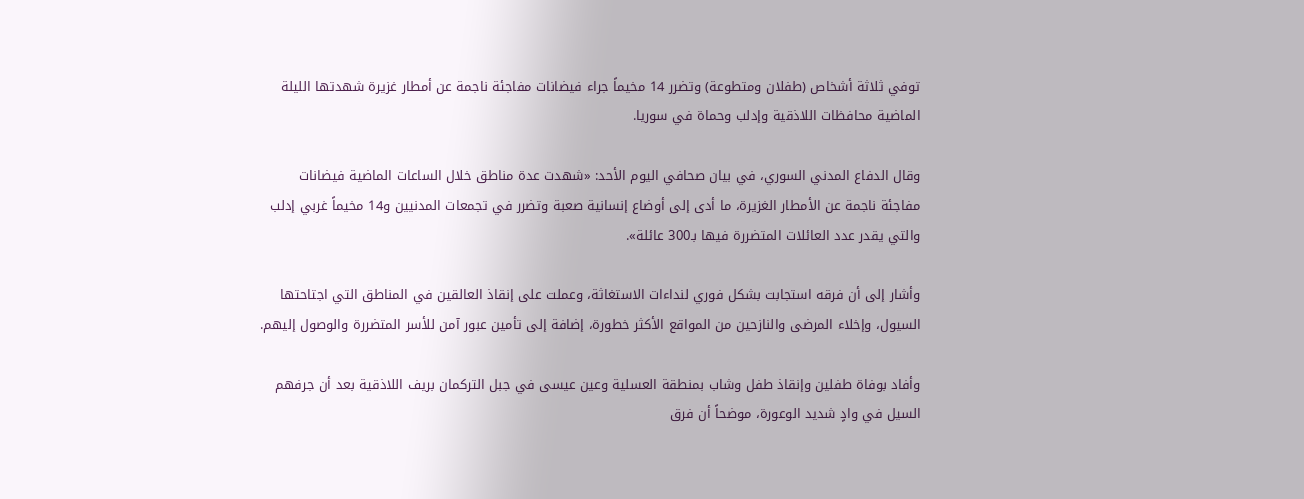توفي ثلاثة أشخاص (طفلان ومتطوعة) وتضرر 14 مخيماً جراء فيضانات مفاجئة ناجمة عن أمطار غزيرة شهدتها الليلة الماضية محافظات اللاذقية وإدلب وحماة في سوريا.

وقال الدفاع المدني السوري، في بيان صحافي اليوم الأحد: «شهدت عدة مناطق خلال الساعات الماضية فيضانات مفاجئة ناجمة عن الأمطار الغزيرة، ما أدى إلى أوضاع إنسانية صعبة وتضرر في تجمعات المدنيين و14 مخيماً غربي إدلب والتي يقدر عدد العائلات المتضررة فيها بـ300 عائلة».

وأشار إلى أن فرقه استجابت بشكل فوري لنداءات الاستغاثة، وعملت على إنقاذ العالقين في المناطق التي اجتاحتها السيول، وإخلاء المرضى والنازحين من المواقع الأكثر خطورة، إضافة إلى تأمين عبور آمن للأسر المتضررة والوصول إليهم.

وأفاد بوفاة طفلين وإنقاذ طفل وشاب بمنطقة العسلية وعين عيسى في جبل التركمان بريف اللاذقية بعد أن جرفهم السيل في وادٍ شديد الوعورة، موضحاً أن فرق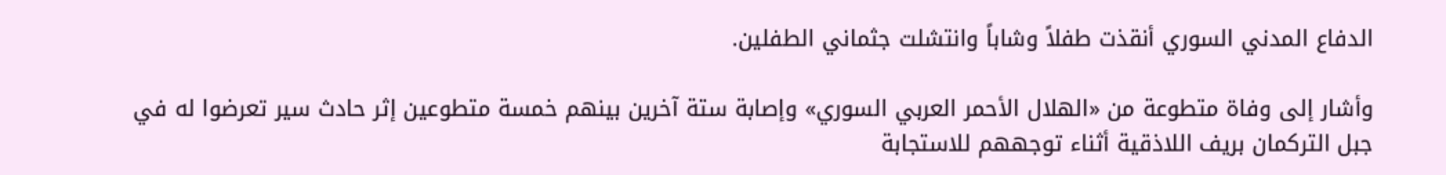الدفاع المدني السوري أنقذت طفلاً وشاباً وانتشلت جثماني الطفلين.

وأشار إلى وفاة متطوعة من «الهلال الأحمر العربي السوري» وإصابة ستة آخرين بينهم خمسة متطوعين إثر حادث سير تعرضوا له في جبل التركمان بريف اللاذقية أثناء توجههم للاستجابة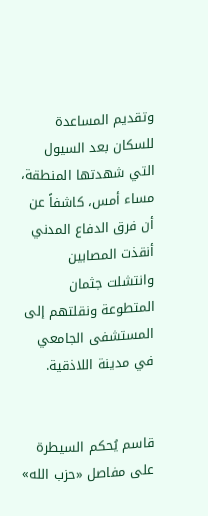وتقديم المساعدة للسكان بعد السيول التي شهدتها المنطقة، مساء أمس، كاشفاً عن أن فرق الدفاع المدني أنقذت المصابين وانتشلت جثمان المتطوعة ونقلتهم إلى المستشفى الجامعي في مدينة اللاذقية.


قاسم يُحكم السيطرة على مفاصل «حزب الله»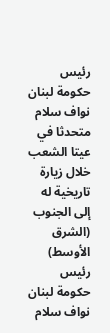رئيس حكومة لبنان نواف سلام متحدثا في عيتا الشعب خلال زيارة تاريخية له إلى الجنوب (الشرق الأوسط)
رئيس حكومة لبنان نواف سلام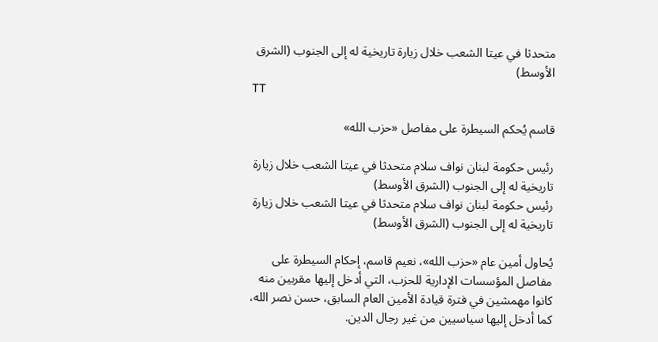متحدثا في عيتا الشعب خلال زيارة تاريخية له إلى الجنوب (الشرق الأوسط)
TT

قاسم يُحكم السيطرة على مفاصل «حزب الله»

رئيس حكومة لبنان نواف سلام متحدثا في عيتا الشعب خلال زيارة تاريخية له إلى الجنوب (الشرق الأوسط)
رئيس حكومة لبنان نواف سلام متحدثا في عيتا الشعب خلال زيارة تاريخية له إلى الجنوب (الشرق الأوسط)

يُحاول أمين عام «حزب الله»، نعيم قاسم، إحكام السيطرة على مفاصل المؤسسات الإدارية للحزب، التي أدخل إليها مقربين منه كانوا مهمشين في فترة قيادة الأمين العام السابق، حسن نصر الله، كما أدخل إليها سياسيين من غير رجال الدين.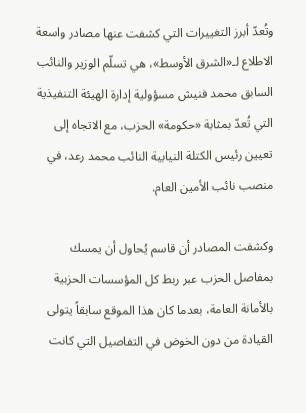وتُعدّ أبرز التغييرات التي كشفت عنها مصادر واسعة الاطلاع لـ«الشرق الأوسط»، هي تسلّم الوزير والنائب السابق محمد فنيش مسؤولية إدارة الهيئة التنفيذية التي تُعدّ بمثابة «حكومة» الحزب، مع الاتجاه إلى تعيين رئيس الكتلة النيابية النائب محمد رعد، في منصب نائب الأمين العام.

وكشفت المصادر أن قاسم يُحاول أن يمسك بمفاصل الحزب عبر ربط كل المؤسسات الحزبية بالأمانة العامة، بعدما كان هذا الموقع سابقاً يتولى القيادة من دون الخوض في التفاصيل التي كانت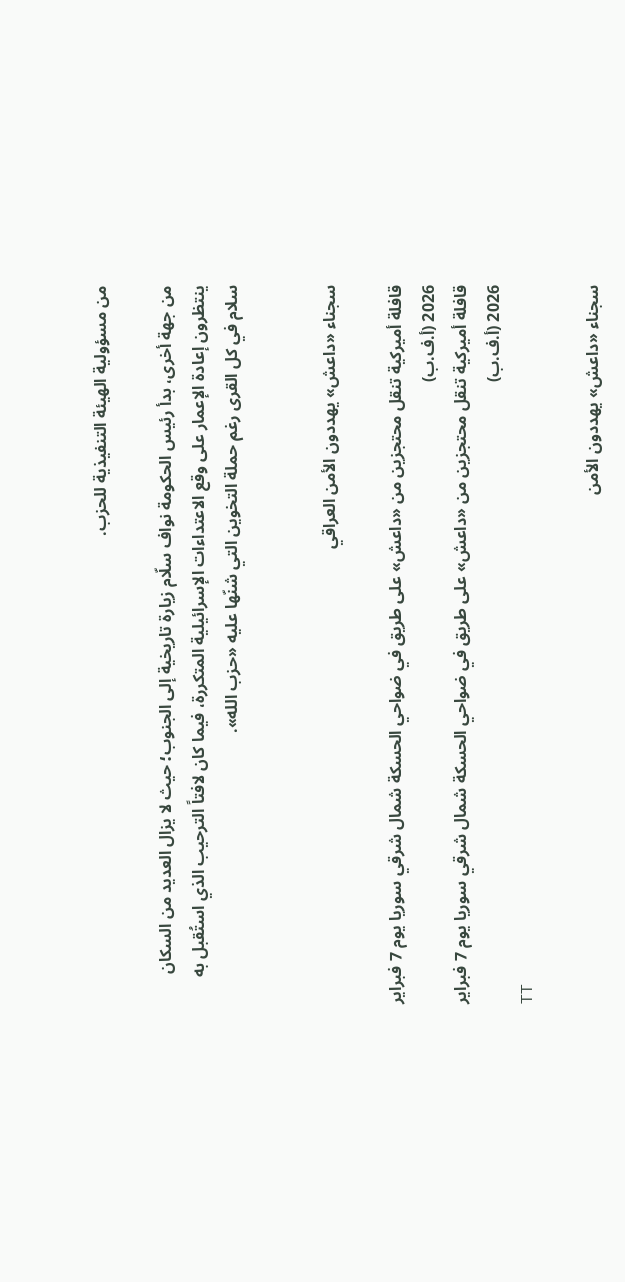من مسؤولية الهيئة التنفيذية للحزب.

من جهة أخرى، بدأ رئيس الحكومة نواف سلّام زيارة تاريخية إلى الجنوب؛ حيث لا يزال العديد من السكان ينتظرون إعادة الإعمار على وقع الاعتداءات الإسرائيلية المتكررة، فيما كان لافتاً الترحيب الذي استُقبل به سلام في كل القرى رغم حملة التخوين التي شنّها عليه «حزب الله».


سجناء «داعش» يهددون الأمن العراقي

قافلة أميركية تنقل محتجزين من «داعش» على طريق في ضواحي الحسكة شمال شرقي سوريا يوم 7 فبراير 2026 (أ.ف.ب)
قافلة أميركية تنقل محتجزين من «داعش» على طريق في ضواحي الحسكة شمال شرقي سوريا يوم 7 فبراير 2026 (أ.ف.ب)
TT

سجناء «داعش» يهددون الأمن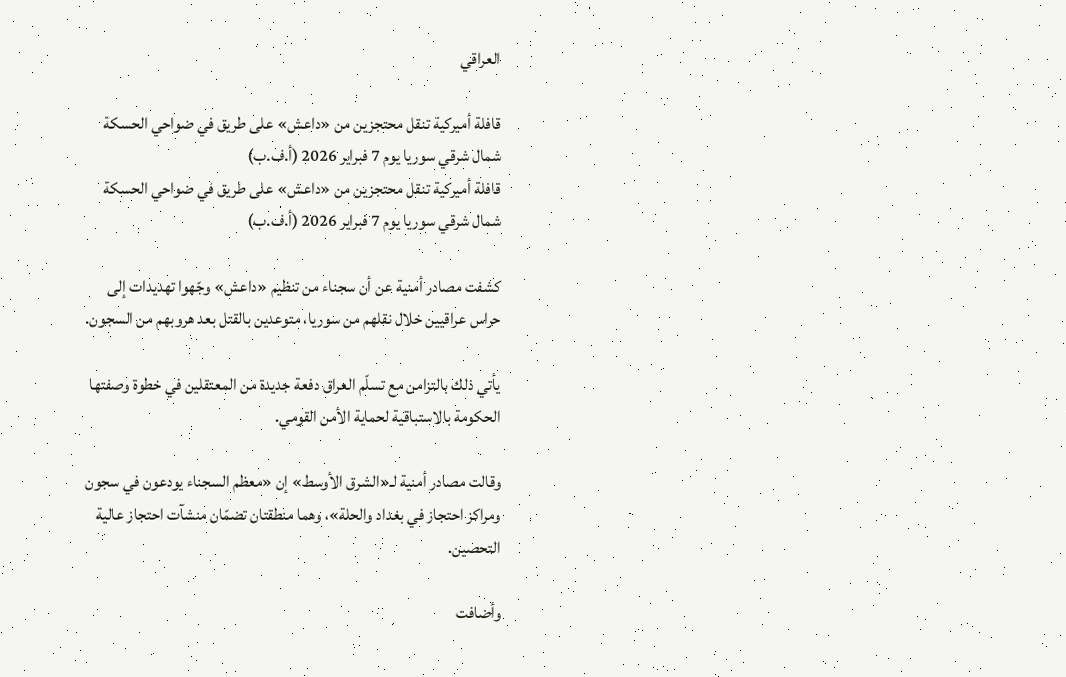العراقي

قافلة أميركية تنقل محتجزين من «داعش» على طريق في ضواحي الحسكة شمال شرقي سوريا يوم 7 فبراير 2026 (أ.ف.ب)
قافلة أميركية تنقل محتجزين من «داعش» على طريق في ضواحي الحسكة شمال شرقي سوريا يوم 7 فبراير 2026 (أ.ف.ب)

كشفت مصادر أمنية عن أن سجناء من تنظيم «داعش» وجّهوا تهديدات إلى حراس عراقيين خلال نقلهم من سوريا، متوعدين بالقتل بعد هروبهم من السجون.

يأتي ذلك بالتزامن مع تسلّم العراق دفعة جديدة من المعتقلين في خطوة وصفتها الحكومة بالاستباقية لحماية الأمن القومي.

وقالت مصادر أمنية لـ«الشرق الأوسط» إن «معظم السجناء يودعون في سجون ومراكز احتجاز في بغداد والحلة»، وهما منطقتان تضمّان منشآت احتجاز عالية التحصين.

وأضافت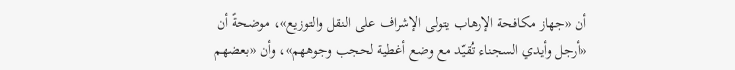أن «جهاز مكافحة الإرهاب يتولى الإشراف على النقل والتوزيع»، موضحةً أن «أرجل وأيدي السجناء تُقيّد مع وضع أغطية لحجب وجوههم»، وأن «بعضهم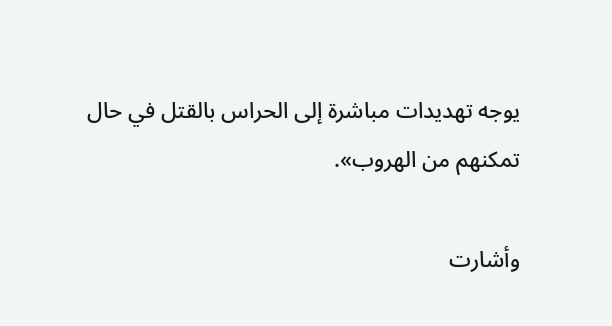يوجه تهديدات مباشرة إلى الحراس بالقتل في حال تمكنهم من الهروب».

وأشارت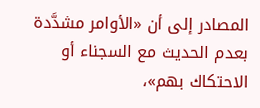المصادر إلى أن «الأوامر مشدَّدة بعدم الحديث مع السجناء أو الاحتكاك بهم»،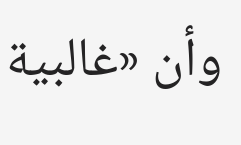وأن «غالبية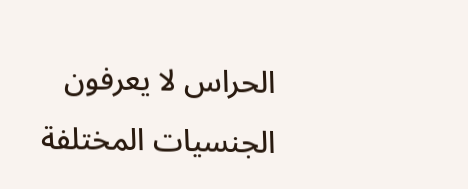الحراس لا يعرفون الجنسيات المختلفة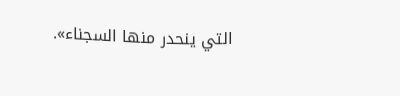التي ينحدر منها السجناء».